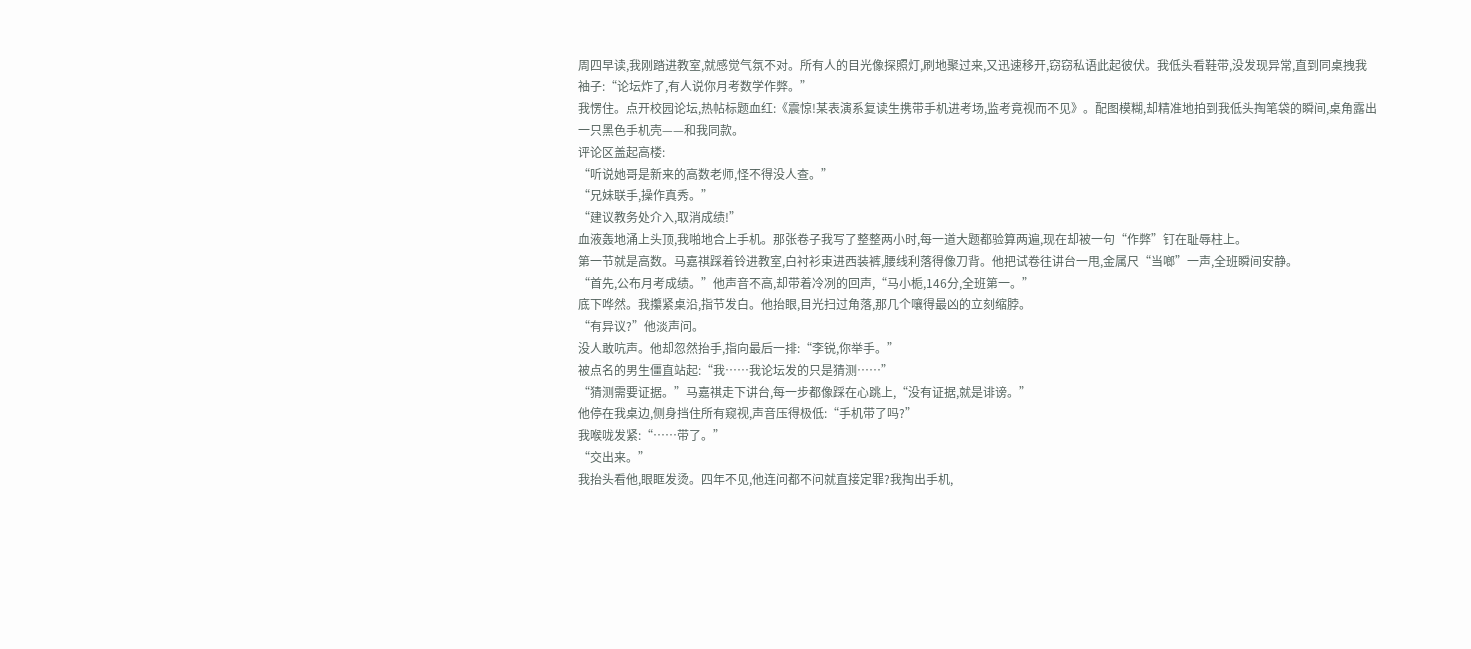周四早读,我刚踏进教室,就感觉气氛不对。所有人的目光像探照灯,刷地聚过来,又迅速移开,窃窃私语此起彼伏。我低头看鞋带,没发现异常,直到同桌拽我袖子:“论坛炸了,有人说你月考数学作弊。”
我愣住。点开校园论坛,热帖标题血红:《震惊!某表演系复读生携带手机进考场,监考竟视而不见》。配图模糊,却精准地拍到我低头掏笔袋的瞬间,桌角露出一只黑色手机壳——和我同款。
评论区盖起高楼:
“听说她哥是新来的高数老师,怪不得没人查。”
“兄妹联手,操作真秀。”
“建议教务处介入,取消成绩!”
血液轰地涌上头顶,我啪地合上手机。那张卷子我写了整整两小时,每一道大题都验算两遍,现在却被一句“作弊”钉在耻辱柱上。
第一节就是高数。马嘉祺踩着铃进教室,白衬衫束进西装裤,腰线利落得像刀背。他把试卷往讲台一甩,金属尺“当啷”一声,全班瞬间安静。
“首先,公布月考成绩。”他声音不高,却带着冷冽的回声,“马小栀,146分,全班第一。”
底下哗然。我攥紧桌沿,指节发白。他抬眼,目光扫过角落,那几个嚷得最凶的立刻缩脖。
“有异议?”他淡声问。
没人敢吭声。他却忽然抬手,指向最后一排:“李锐,你举手。”
被点名的男生僵直站起:“我……我论坛发的只是猜测……”
“猜测需要证据。”马嘉祺走下讲台,每一步都像踩在心跳上,“没有证据,就是诽谤。”
他停在我桌边,侧身挡住所有窥视,声音压得极低:“手机带了吗?”
我喉咙发紧:“……带了。”
“交出来。”
我抬头看他,眼眶发烫。四年不见,他连问都不问就直接定罪?我掏出手机,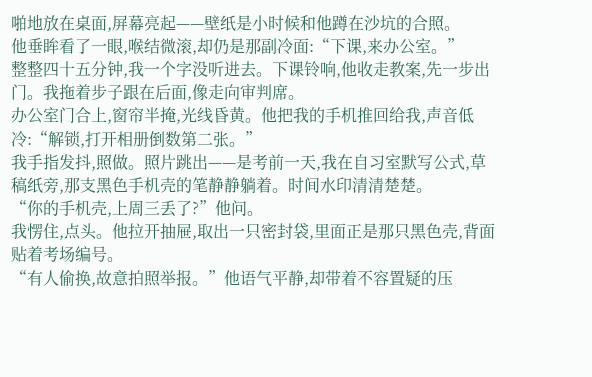啪地放在桌面,屏幕亮起——壁纸是小时候和他蹲在沙坑的合照。
他垂眸看了一眼,喉结微滚,却仍是那副冷面:“下课,来办公室。”
整整四十五分钟,我一个字没听进去。下课铃响,他收走教案,先一步出门。我拖着步子跟在后面,像走向审判席。
办公室门合上,窗帘半掩,光线昏黄。他把我的手机推回给我,声音低冷:“解锁,打开相册倒数第二张。”
我手指发抖,照做。照片跳出——是考前一天,我在自习室默写公式,草稿纸旁,那支黑色手机壳的笔静静躺着。时间水印清清楚楚。
“你的手机壳,上周三丢了?”他问。
我愣住,点头。他拉开抽屉,取出一只密封袋,里面正是那只黑色壳,背面贴着考场编号。
“有人偷换,故意拍照举报。”他语气平静,却带着不容置疑的压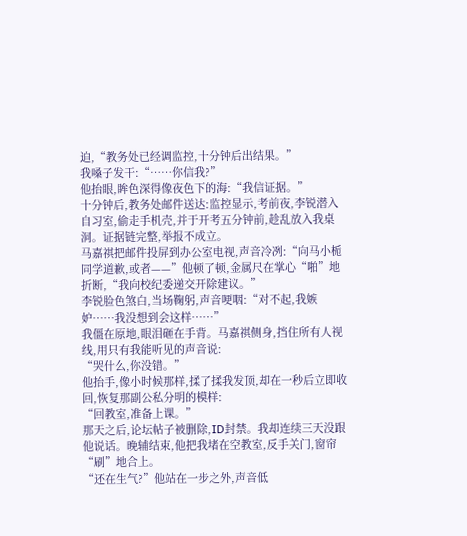迫,“教务处已经调监控,十分钟后出结果。”
我嗓子发干:“……你信我?”
他抬眼,眸色深得像夜色下的海:“我信证据。”
十分钟后,教务处邮件送达:监控显示,考前夜,李锐潜入自习室,偷走手机壳,并于开考五分钟前,趁乱放入我桌洞。证据链完整,举报不成立。
马嘉祺把邮件投屏到办公室电视,声音冷冽:“向马小栀同学道歉,或者——”他顿了顿,金属尺在掌心“啪”地折断,“我向校纪委递交开除建议。”
李锐脸色煞白,当场鞠躬,声音哽咽:“对不起,我嫉妒……我没想到会这样……”
我僵在原地,眼泪砸在手背。马嘉祺侧身,挡住所有人视线,用只有我能听见的声音说:
“哭什么,你没错。”
他抬手,像小时候那样,揉了揉我发顶,却在一秒后立即收回,恢复那副公私分明的模样:
“回教室,准备上课。”
那天之后,论坛帖子被删除,ID封禁。我却连续三天没跟他说话。晚辅结束,他把我堵在空教室,反手关门,窗帘“刷”地合上。
“还在生气?”他站在一步之外,声音低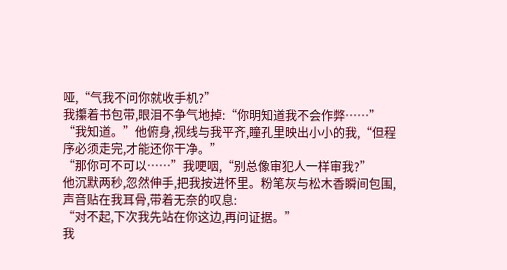哑,“气我不问你就收手机?”
我攥着书包带,眼泪不争气地掉:“你明知道我不会作弊……”
“我知道。”他俯身,视线与我平齐,瞳孔里映出小小的我,“但程序必须走完,才能还你干净。”
“那你可不可以……”我哽咽,“别总像审犯人一样审我?”
他沉默两秒,忽然伸手,把我按进怀里。粉笔灰与松木香瞬间包围,声音贴在我耳骨,带着无奈的叹息:
“对不起,下次我先站在你这边,再问证据。”
我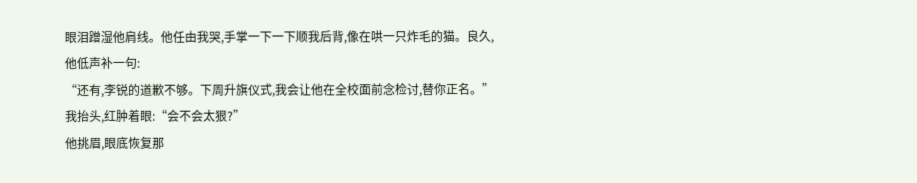眼泪蹭湿他肩线。他任由我哭,手掌一下一下顺我后背,像在哄一只炸毛的猫。良久,他低声补一句:
“还有,李锐的道歉不够。下周升旗仪式,我会让他在全校面前念检讨,替你正名。”
我抬头,红肿着眼:“会不会太狠?”
他挑眉,眼底恢复那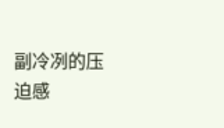副冷冽的压迫感